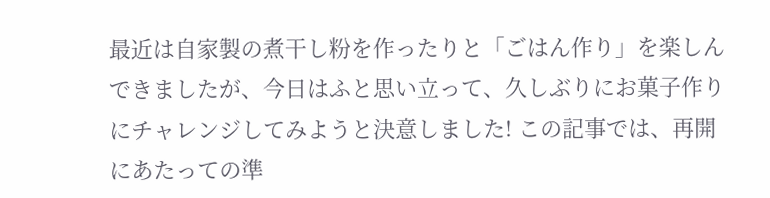最近は自家製の煮干し粉を作ったりと「ごはん作り」を楽しんできましたが、今日はふと思い立って、久しぶりにお菓子作りにチャレンジしてみようと決意しました! この記事では、再開にあたっての準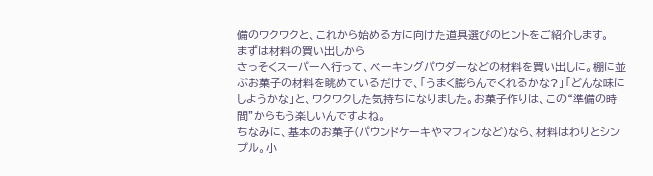備のワクワクと、これから始める方に向けた道具選びのヒントをご紹介します。
まずは材料の買い出しから
さっそくスーパーへ行って、ベーキングパウダーなどの材料を買い出しに。棚に並ぶお菓子の材料を眺めているだけで、「うまく膨らんでくれるかな?」「どんな味にしようかな」と、ワクワクした気持ちになりました。お菓子作りは、この“準備の時間”からもう楽しいんですよね。
ちなみに、基本のお菓子(パウンドケーキやマフィンなど)なら、材料はわりとシンプル。小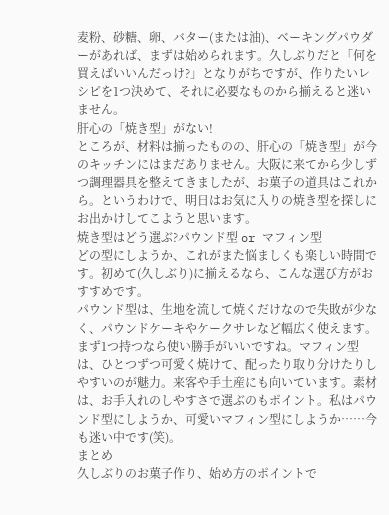麦粉、砂糖、卵、バター(または油)、ベーキングパウダーがあれば、まずは始められます。久しぶりだと「何を買えばいいんだっけ?」となりがちですが、作りたいレシピを1つ決めて、それに必要なものから揃えると迷いません。
肝心の「焼き型」がない!
ところが、材料は揃ったものの、肝心の「焼き型」が今のキッチンにはまだありません。大阪に来てから少しずつ調理器具を整えてきましたが、お菓子の道具はこれから。というわけで、明日はお気に入りの焼き型を探しにお出かけしてこようと思います。
焼き型はどう選ぶ?パウンド型 or マフィン型
どの型にしようか、これがまた悩ましくも楽しい時間です。初めて(久しぶり)に揃えるなら、こんな選び方がおすすめです。
パウンド型は、生地を流して焼くだけなので失敗が少なく、パウンドケーキやケークサレなど幅広く使えます。まず1つ持つなら使い勝手がいいですね。マフィン型は、ひとつずつ可愛く焼けて、配ったり取り分けたりしやすいのが魅力。来客や手土産にも向いています。素材は、お手入れのしやすさで選ぶのもポイント。私はパウンド型にしようか、可愛いマフィン型にしようか……今も迷い中です(笑)。
まとめ
久しぶりのお菓子作り、始め方のポイントで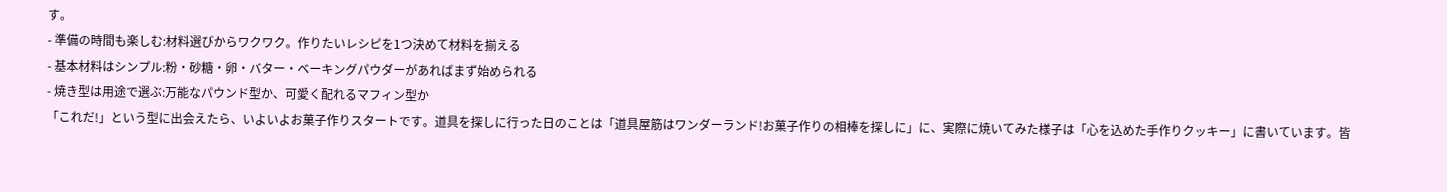す。
- 準備の時間も楽しむ:材料選びからワクワク。作りたいレシピを1つ決めて材料を揃える
- 基本材料はシンプル:粉・砂糖・卵・バター・ベーキングパウダーがあればまず始められる
- 焼き型は用途で選ぶ:万能なパウンド型か、可愛く配れるマフィン型か
「これだ!」という型に出会えたら、いよいよお菓子作りスタートです。道具を探しに行った日のことは「道具屋筋はワンダーランド!お菓子作りの相棒を探しに」に、実際に焼いてみた様子は「心を込めた手作りクッキー」に書いています。皆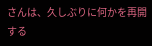さんは、久しぶりに何かを再開する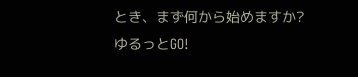とき、まず何から始めますか?
ゆるっとGO!